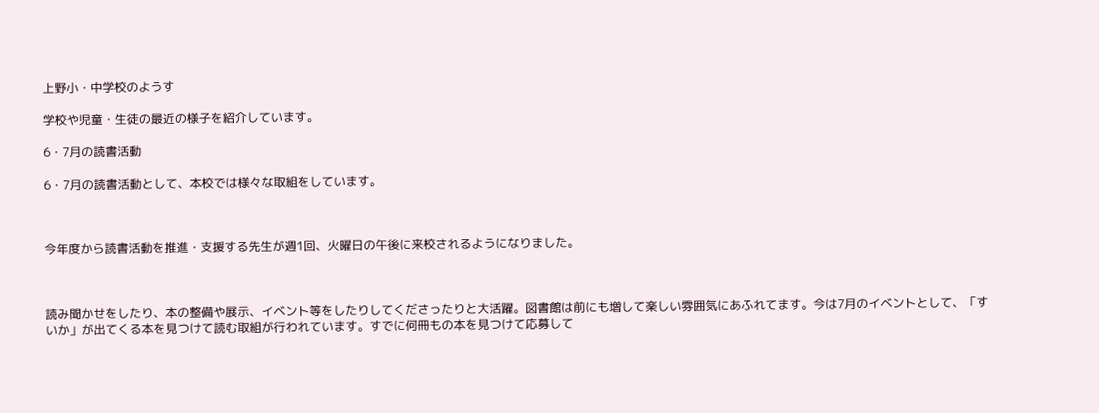上野小・中学校のようす

学校や児童・生徒の最近の様子を紹介しています。

6・7月の読書活動

6・7月の読書活動として、本校では様々な取組をしています。



今年度から読書活動を推進・支援する先生が週1回、火曜日の午後に来校されるようになりました。



読み聞かせをしたり、本の整備や展示、イベント等をしたりしてくださったりと大活躍。図書館は前にも増して楽しい雰囲気にあふれてます。今は7月のイベントとして、「すいか」が出てくる本を見つけて読む取組が行われています。すでに何冊もの本を見つけて応募して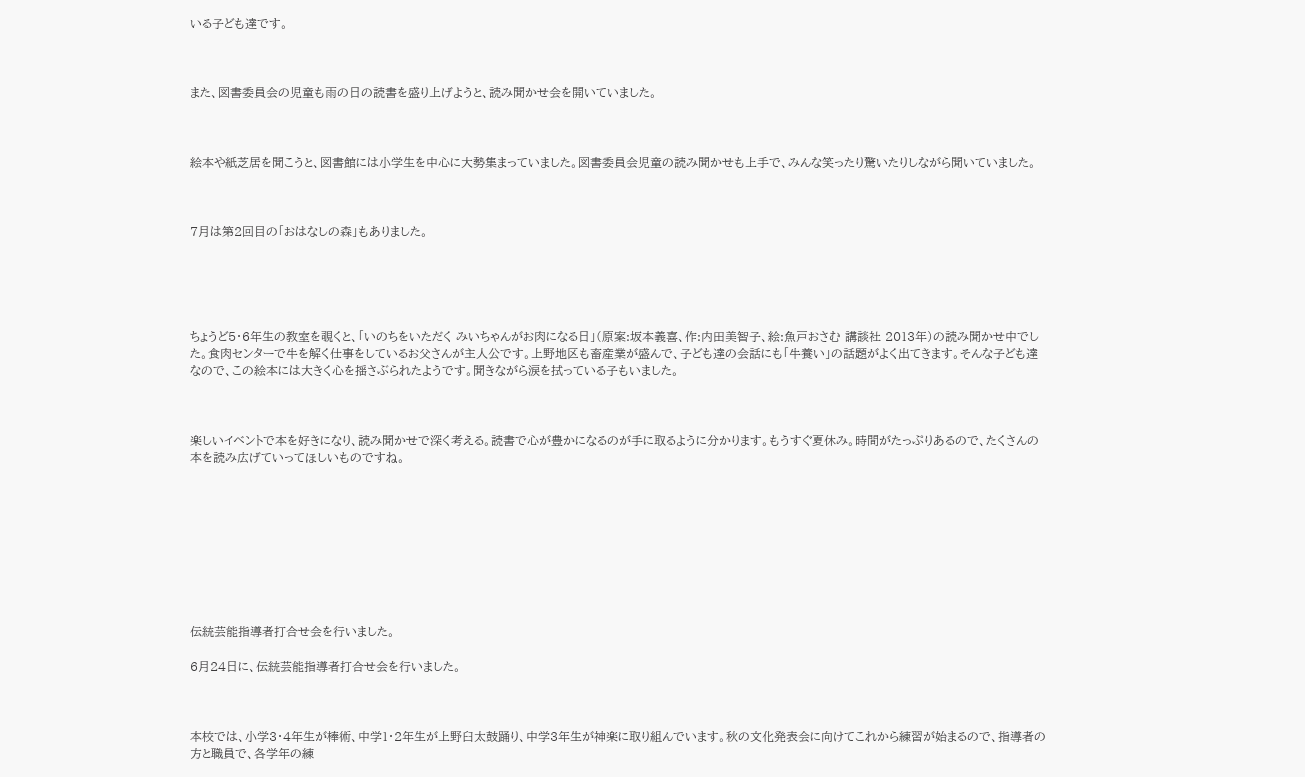いる子ども達です。



また、図書委員会の児童も雨の日の読書を盛り上げようと、読み聞かせ会を開いていました。



絵本や紙芝居を聞こうと、図書館には小学生を中心に大勢集まっていました。図書委員会児童の読み聞かせも上手で、みんな笑ったり驚いたりしながら聞いていました。



7月は第2回目の「おはなしの森」もありました。





ちょうど5・6年生の教室を覗くと、「いのちをいただく みいちゃんがお肉になる日」(原案:坂本義喜、作:内田美智子、絵:魚戸おさむ 講談社 2013年)の読み聞かせ中でした。食肉センターで牛を解く仕事をしているお父さんが主人公です。上野地区も畜産業が盛んで、子ども達の会話にも「牛養い」の話題がよく出てきます。そんな子ども達なので、この絵本には大きく心を揺さぶられたようです。聞きながら涙を拭っている子もいました。



楽しいイベントで本を好きになり、読み聞かせで深く考える。読書で心が豊かになるのが手に取るように分かります。もうすぐ夏休み。時間がたっぷりあるので、たくさんの本を読み広げていってほしいものですね。









伝統芸能指導者打合せ会を行いました。

6月24日に、伝統芸能指導者打合せ会を行いました。



本校では、小学3・4年生が棒術、中学1・2年生が上野臼太鼓踊り、中学3年生が神楽に取り組んでいます。秋の文化発表会に向けてこれから練習が始まるので、指導者の方と職員で、各学年の練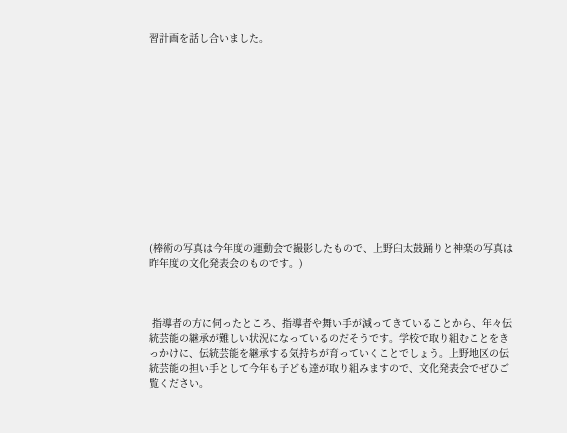習計画を話し合いました。













(棒術の写真は今年度の運動会で撮影したもので、上野臼太鼓踊りと神楽の写真は昨年度の文化発表会のものです。)



 指導者の方に伺ったところ、指導者や舞い手が減ってきていることから、年々伝統芸能の継承が難しい状況になっているのだそうです。学校で取り組むことをきっかけに、伝統芸能を継承する気持ちが育っていくことでしょう。上野地区の伝統芸能の担い手として今年も子ども達が取り組みますので、文化発表会でぜひご覧ください。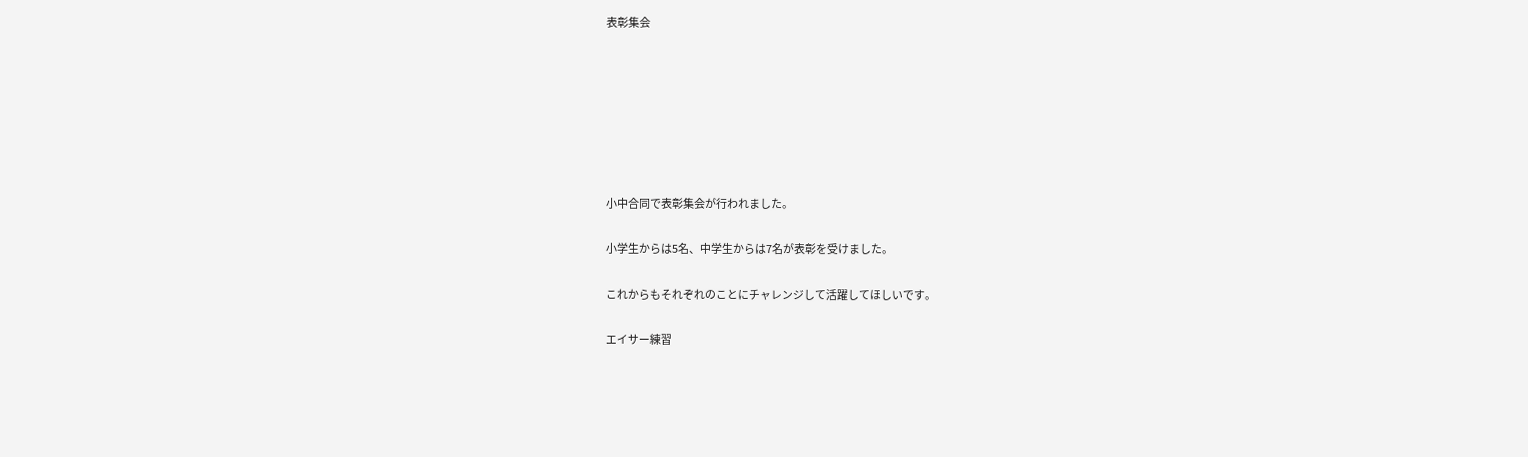表彰集会







小中合同で表彰集会が行われました。

小学生からは5名、中学生からは7名が表彰を受けました。

これからもそれぞれのことにチャレンジして活躍してほしいです。

エイサー練習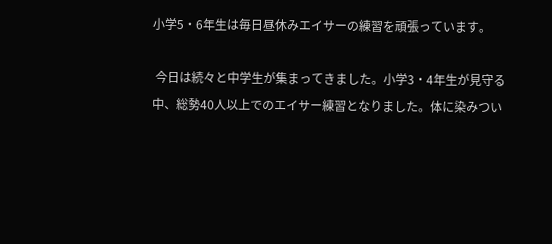小学5・6年生は毎日昼休みエイサーの練習を頑張っています。

 今日は続々と中学生が集まってきました。小学3・4年生が見守る中、総勢40人以上でのエイサー練習となりました。体に染みつい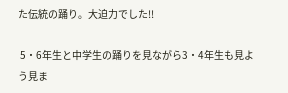た伝統の踊り。大迫力でした!!

 5・6年生と中学生の踊りを見ながら3・4年生も見よう見ま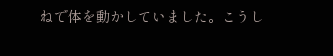ねで体を動かしていました。こうし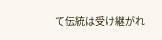て伝統は受け継がれ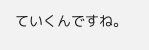ていくんですね。